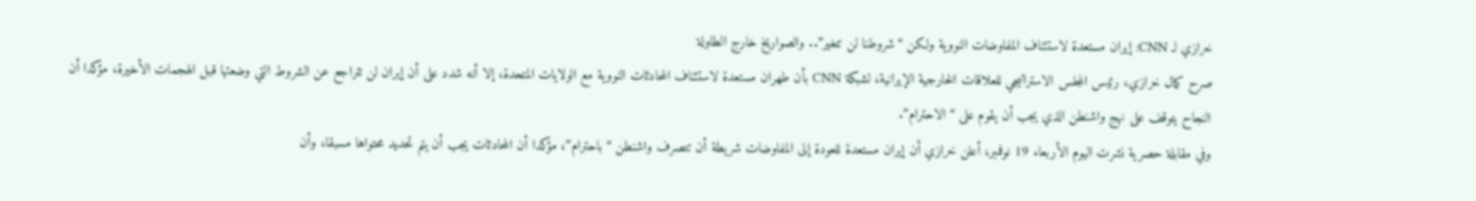خرازي لـ CNN: إيران مستعدة لاستئناف المفاوضات النووية ولكن “شروطنا لن تتغير”.. والصواريخ خارج الطاولة
صرح كمال خرازي، رئيس المجلس الاستراتيجي للعلاقات الخارجية الإيرانية، لشبكة CNN بأن طهران مستعدة لاستئناف المحادثات النووية مع الولايات المتحدة، إلا أنه شدد على أن إيران لن تتراجع عن الشروط التي وضعتها قبل الهجمات الأخيرة، مؤكدا أن النجاح يتوقف على نهج واشنطن الذي يجب أن يقوم على “الاحترام”.
وفي مقابلة حصرية نشرت اليوم الأربعاء 19 نوفمبر، أعلن خرازي أن إيران مستعدة للعودة إلى المفاوضات شريطة أن تتصرف واشنطن “باحترام”، مؤكدا أن المحادثات يجب أن يتم تحديد محتواها مسبقا، وأن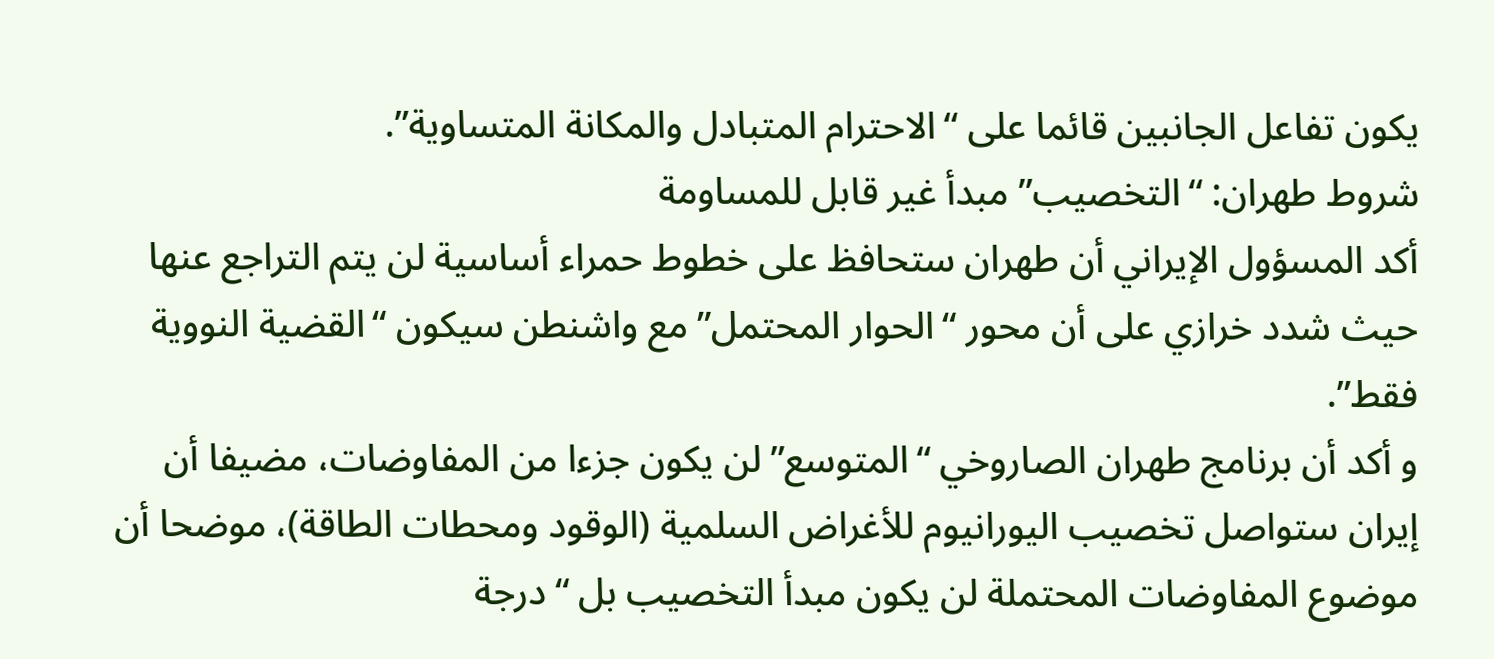يكون تفاعل الجانبين قائما على “الاحترام المتبادل والمكانة المتساوية”.
شروط طهران: “التخصيب” مبدأ غير قابل للمساومة
أكد المسؤول الإيراني أن طهران ستحافظ على خطوط حمراء أساسية لن يتم التراجع عنها حيث شدد خرازي على أن محور “الحوار المحتمل” مع واشنطن سيكون “القضية النووية فقط”.
و أكد أن برنامج طهران الصاروخي “المتوسع” لن يكون جزءا من المفاوضات، مضيفا أن إيران ستواصل تخصيب اليورانيوم للأغراض السلمية (الوقود ومحطات الطاقة)، موضحا أن موضوع المفاوضات المحتملة لن يكون مبدأ التخصيب بل “درجة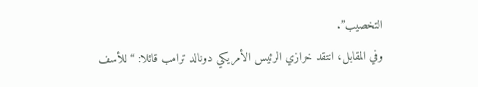التخصيب”.
وفي المقابل، انتقد خرازي الرئيس الأمريكي دونالد ترامب قائلا: “للأسف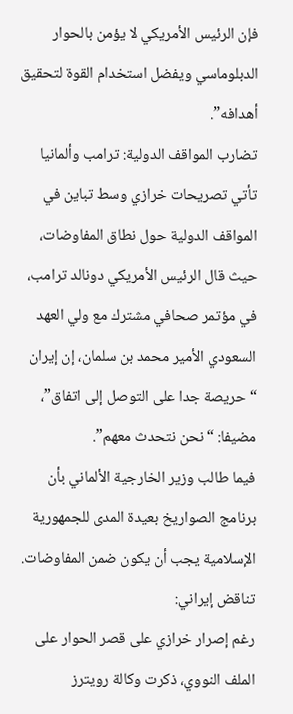فإن الرئيس الأمريكي لا يؤمن بالحوار الدبلوماسي ويفضل استخدام القوة لتحقيق أهدافه”.
تضارب المواقف الدولية: ترامب وألمانيا
تأتي تصريحات خرازي وسط تباين في المواقف الدولية حول نطاق المفاوضات، حيث قال الرئيس الأمريكي دونالد ترامب، في مؤتمر صحافي مشترك مع ولي العهد السعودي الأمير محمد بن سلمان، إن إيران “حريصة جدا على التوصل إلى اتفاق”، مضيفا: “نحن نتحدث معهم”.
فيما طالب وزير الخارجية الألماني بأن برنامج الصواريخ بعيدة المدى للجمهورية الإسلامية يجب أن يكون ضمن المفاوضات.
تناقض إيراني:
رغم إصرار خرازي على قصر الحوار على الملف النووي، ذكرت وكالة رويترز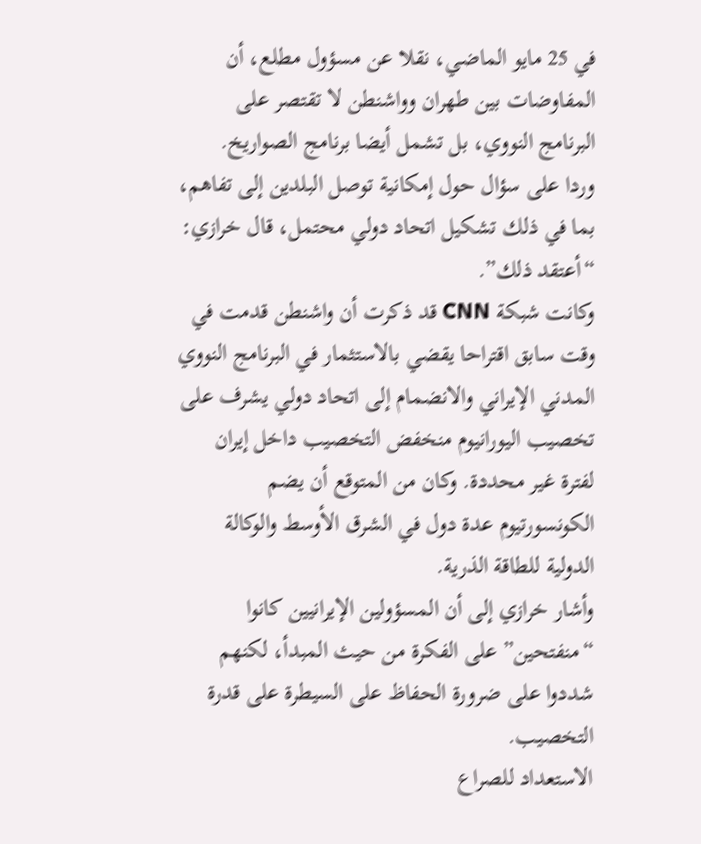في 25 مايو الماضي، نقلا عن مسؤول مطلع، أن المفاوضات بين طهران وواشنطن لا تقتصر على البرنامج النووي، بل تشمل أيضا برنامج الصواريخ.
وردا على سؤال حول إمكانية توصل البلدين إلى تفاهم، بما في ذلك تشكيل اتحاد دولي محتمل، قال خرازي: “أعتقد ذلك”.
وكانت شبكة CNN قد ذكرت أن واشنطن قدمت في وقت سابق اقتراحا يقضي بالاستثمار في البرنامج النووي المدني الإيراني والانضمام إلى اتحاد دولي يشرف على تخصيب اليورانيوم منخفض التخصيب داخل إيران لفترة غير محددة. وكان من المتوقع أن يضم الكونسورتيوم عدة دول في الشرق الأوسط والوكالة الدولية للطاقة الذرية.
وأشار خرازي إلى أن المسؤولين الإيرانيين كانوا “منفتحين” على الفكرة من حيث المبدأ، لكنهم شددوا على ضرورة الحفاظ على السيطرة على قدرة التخصيب.
الاستعداد للصراع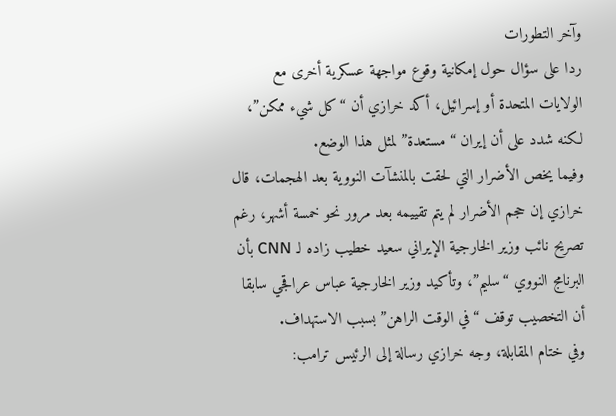وآخر التطورات
ردا على سؤال حول إمكانية وقوع مواجهة عسكرية أخرى مع الولايات المتحدة أو إسرائيل، أكد خرازي أن “كل شيء ممكن”، لكنه شدد على أن إيران “مستعدة” لمثل هذا الوضع.
وفيما يخص الأضرار التي لحقت بالمنشآت النووية بعد الهجمات، قال خرازي إن حجم الأضرار لم يتم تقييمه بعد مرور نحو خمسة أشهر، رغم تصريح نائب وزير الخارجية الإيراني سعيد خطيب زاده لـ CNN بأن البرنامج النووي “سليم”، وتأكيد وزير الخارجية عباس عراقجي سابقا أن التخصيب توقف “في الوقت الراهن” بسبب الاستهداف.
وفي ختام المقابلة، وجه خرازي رسالة إلى الرئيس ترامب: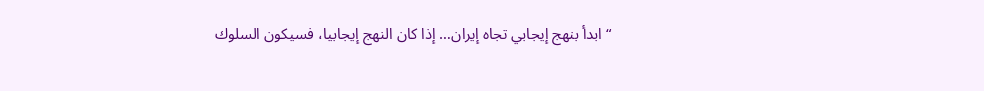“ابدأ بنهج إيجابي تجاه إيران… إذا كان النهج إيجابيا، فسيكون السلوك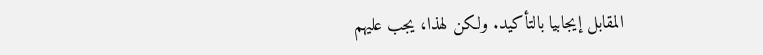المقابل إيجابيا بالتأكيد. ولكن لهذا، يجب عليهم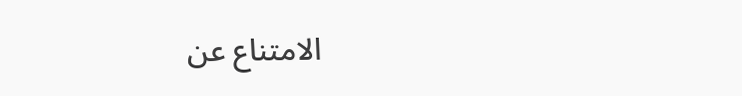الامتناع عن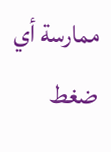ممارسة أي ضغط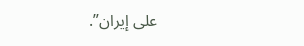على إيران”.